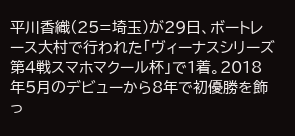平川香織(25=埼玉)が29日、ボートレース大村で行われた「ヴィーナスシリーズ第4戦スマホマクール杯」で1着。2018年5月のデビューから8年で初優勝を飾っ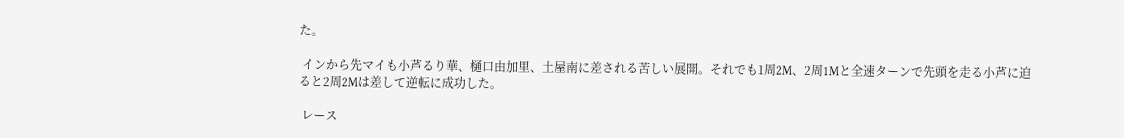た。

 インから先マイも小芦るり華、樋口由加里、土屋南に差される苦しい展開。それでも1周2M、2周1Mと全速ターンで先頭を走る小芦に迫ると2周2Mは差して逆転に成功した。

 レース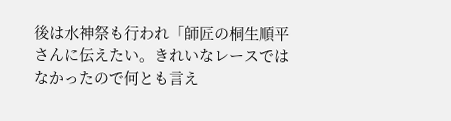後は水神祭も行われ「師匠の桐生順平さんに伝えたい。きれいなレースではなかったので何とも言え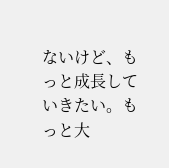ないけど、もっと成長していきたい。もっと大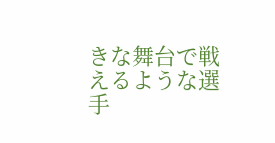きな舞台で戦えるような選手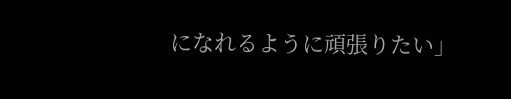になれるように頑張りたい」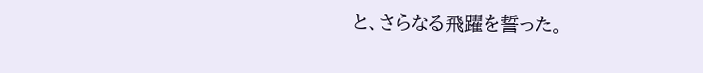と、さらなる飛躍を誓った。